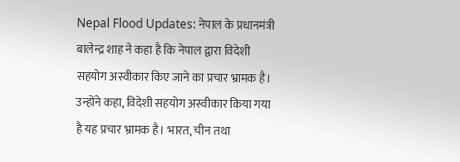Nepal Flood Updates: नेपाल के प्रधानमंत्री बालेन्द्र शाह ने कहा है कि नेपाल द्वारा विदेशी सहयोग अस्वीकार किए जाने का प्रचार भ्रामक है। उन्होंने कहा, विदेशी सहयोग अस्वीकार किया गया है यह प्रचार भ्रामक है। भारत, चीन तथा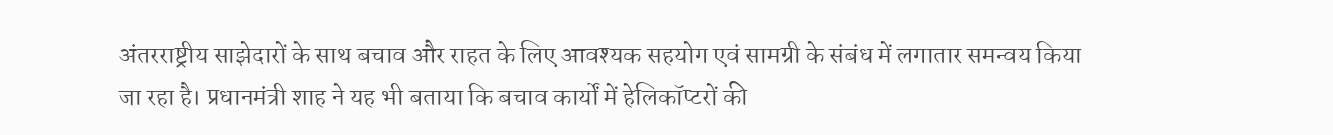अंतरराष्ट्रीय साझेदारों के साथ बचाव और राहत के लिए आवश्यक सहयोग एवं सामग्री के संबंध में लगातार समन्वय किया जा रहा है। प्रधानमंत्री शाह ने यह भी बताया कि बचाव कार्यों में हेलिकॉप्टरों की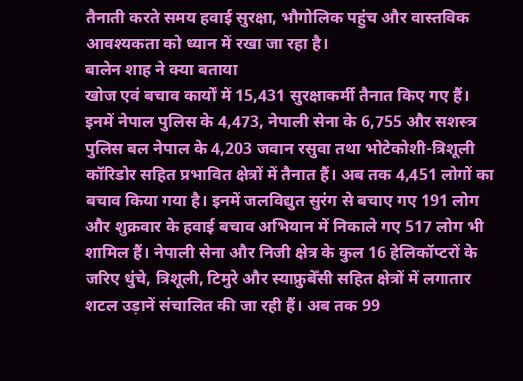तैनाती करते समय हवाई सुरक्षा, भौगोलिक पहुंच और वास्तविक आवश्यकता को ध्यान में रखा जा रहा है।
बालेन शाह ने क्या बताया
खोज एवं बचाव कार्यों में 15,431 सुरक्षाकर्मी तैनात किए गए हैं। इनमें नेपाल पुलिस के 4,473, नेपाली सेना के 6,755 और सशस्त्र पुलिस बल नेपाल के 4,203 जवान रसुवा तथा भोटेकोशी-त्रिशूली कॉरिडोर सहित प्रभावित क्षेत्रों में तैनात हैं। अब तक 4,451 लोगों का बचाव किया गया है। इनमें जलविद्युत सुरंग से बचाए गए 191 लोग और शुक्रवार के हवाई बचाव अभियान में निकाले गए 517 लोग भी शामिल हैं। नेपाली सेना और निजी क्षेत्र के कुल 16 हेलिकॉप्टरों के जरिए धुंचे, त्रिशूली, टिमुरे और स्याफ्रुबेँसी सहित क्षेत्रों में लगातार शटल उड़ानें संचालित की जा रही हैं। अब तक 99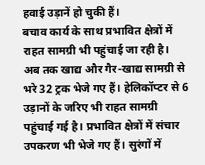हवाई उड़ानें हो चुकी हैं।
बचाव कार्य के साथ प्रभावित क्षेत्रों में राहत सामग्री भी पहुंचाई जा रही है। अब तक खाद्य और गैर-खाद्य सामग्री से भरे 32 ट्रक भेजे गए हैं। हेलिकॉप्टर से 6 उड़ानों के जरिए भी राहत सामग्री पहुंचाई गई है। प्रभावित क्षेत्रों में संचार उपकरण भी भेजे गए हैं। सुरंगों में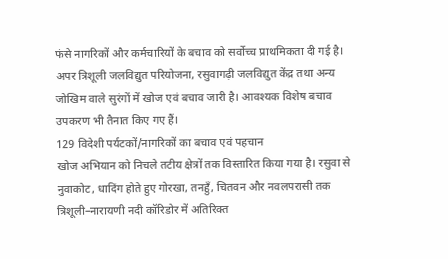फंसे नागरिकों और कर्मचारियों के बचाव को सर्वोच्च प्राथमिकता दी गई है। अपर त्रिशूली जलविद्युत परियोजना, रसुवागढ़ी जलविद्युत केंद्र तथा अन्य जोखिम वाले सुरंगों में खोज एवं बचाव जारी है। आवश्यक विशेष बचाव उपकरण भी तैनात किए गए हैं।
129 विदेशी पर्यटकों/नागरिकों का बचाव एवं पहचान
खोज अभियान को निचले तटीय क्षेत्रों तक विस्तारित किया गया है। रसुवा से नुवाकोट, धादिंग होते हुए गोरखा, तनहुँ, चितवन और नवलपरासी तक त्रिशूली–नारायणी नदी कॉरिडोर में अतिरिक्त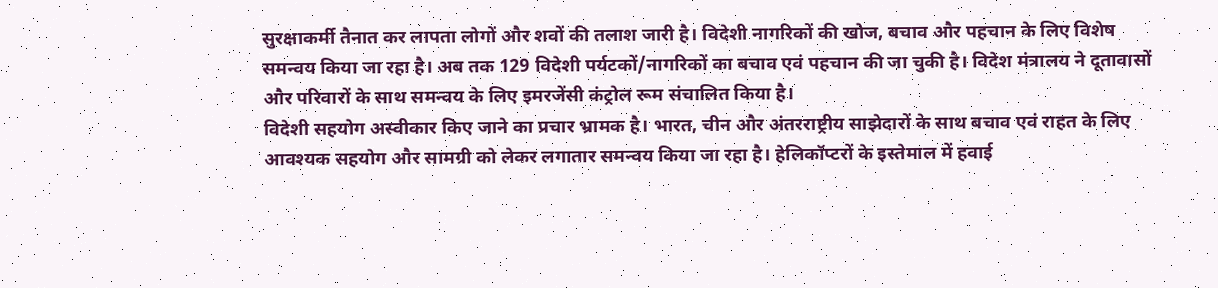सुरक्षाकर्मी तैनात कर लापता लोगों और शवों की तलाश जारी है। विदेशी नागरिकों की खोज, बचाव और पहचान के लिए विशेष समन्वय किया जा रहा है। अब तक 129 विदेशी पर्यटकों/नागरिकों का बचाव एवं पहचान की जा चुकी है। विदेश मंत्रालय ने दूतावासों और परिवारों के साथ समन्वय के लिए इमरजेंसी कंट्रोल रूम संचालित किया है।
विदेशी सहयोग अस्वीकार किए जाने का प्रचार भ्रामक है। भारत, चीन और अंतरराष्ट्रीय साझेदारों के साथ बचाव एवं राहत के लिए आवश्यक सहयोग और सामग्री को लेकर लगातार समन्वय किया जा रहा है। हेलिकॉप्टरों के इस्तेमाल में हवाई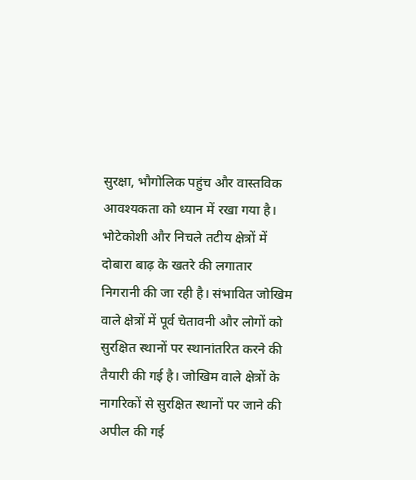सुरक्षा, भौगोलिक पहुंच और वास्तविक आवश्यकता को ध्यान में रखा गया है। भोटेकोशी और निचले तटीय क्षेत्रों में दोबारा बाढ़ के खतरे की लगातार निगरानी की जा रही है। संभावित जोखिम वाले क्षेत्रों में पूर्व चेतावनी और लोगों को सुरक्षित स्थानों पर स्थानांतरित करने की तैयारी की गई है। जोखिम वाले क्षेत्रों के नागरिकों से सुरक्षित स्थानों पर जाने की अपील की गई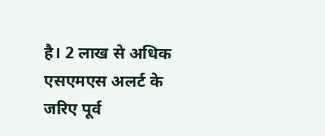है। 2 लाख से अधिक एसएमएस अलर्ट के जरिए पूर्व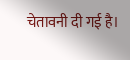चेतावनी दी गई है।